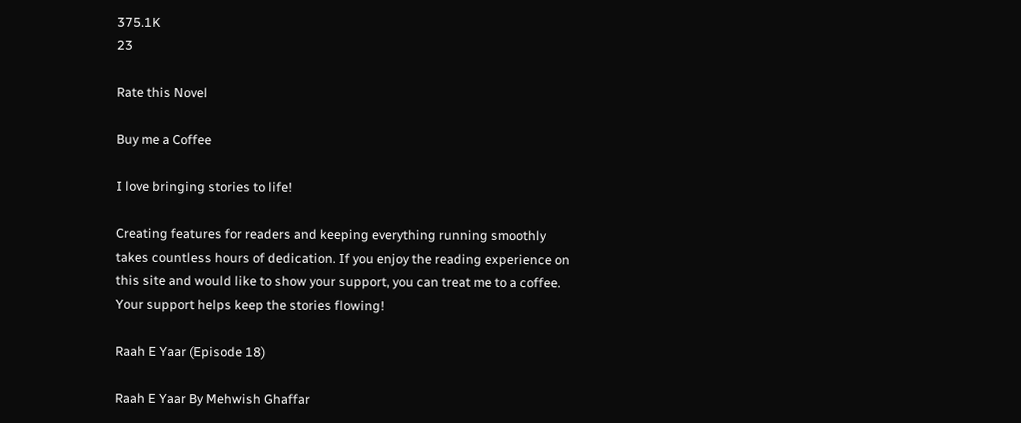375.1K
23

Rate this Novel

Buy me a Coffee

I love bringing stories to life!

Creating features for readers and keeping everything running smoothly takes countless hours of dedication. If you enjoy the reading experience on this site and would like to show your support, you can treat me to a coffee. Your support helps keep the stories flowing!

Raah E Yaar (Episode 18)

Raah E Yaar By Mehwish Ghaffar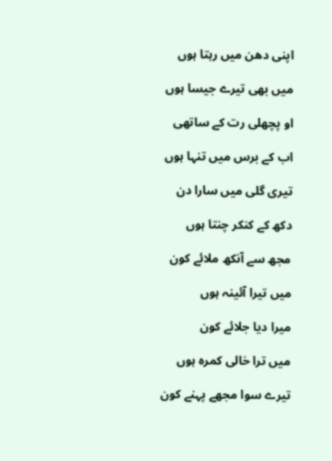اپنی دھن میں رہتا ہوں

میں بھی تیرے جیسا ہوں

او پچھلی رت کے ساتھی

اب کے برس میں تنہا ہوں

تیری گلی میں سارا دن

دکھ کے کنکر چنتا ہوں

مجھ سے آنکھ ملائے کون

میں تیرا آئینہ ہوں

میرا دیا جلائے کون

میں ترا خالی کمرہ ہوں

تیرے سوا مجھے پہنے کون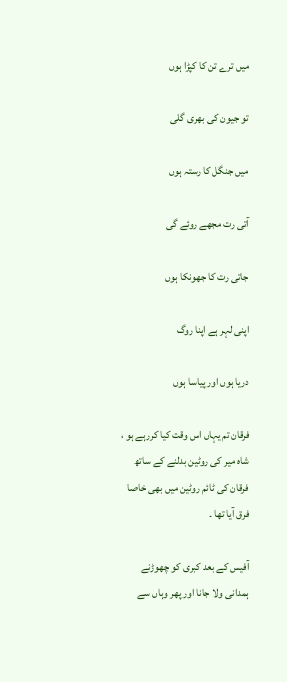میں ترے تن کا کپڑا ہوں

تو جیون کی بھری گلی

میں جنگل کا رستہ ہوں

آتی رت مجھے روئے گی

جاتی رت کا جھونکا ہوں

اپنی لہر ہے اپنا روگ

دریا ہوں اور پیاسا ہوں

فرقان تم یہاں اس وقت کیا کررہے ہو ، شاہ میر کی روٹین بدلنے کے ساتھ فرقان کی ٹائم روٹین میں بھی خاصا فرق آیا تھا ۔

آفیس کے بعد کبری کو چھوڑنے ہمدانی ولا جانا اور پھر وہاں سے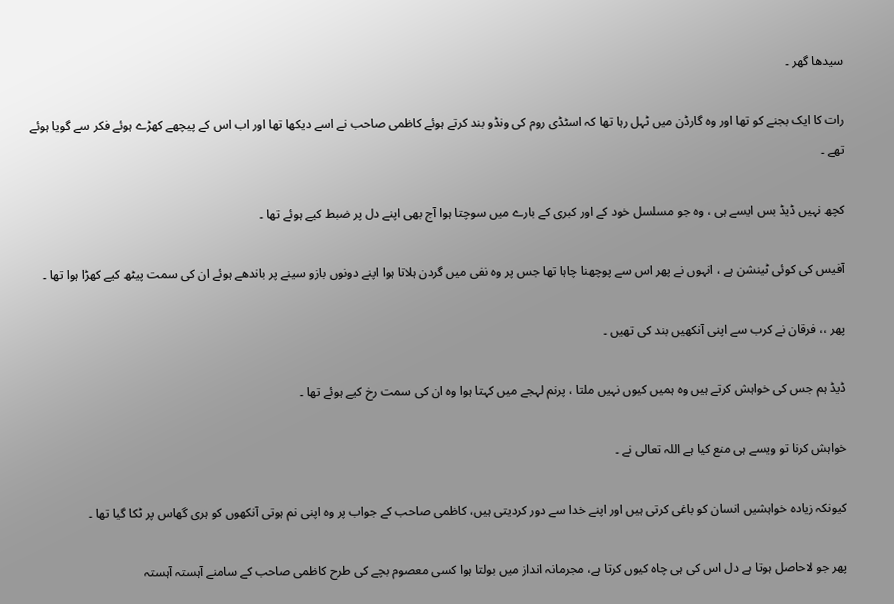سیدھا گھر ۔

رات کا ایک بجنے کو تھا اور وہ گارڈن میں ٹہل رہا تھا کہ اسٹڈی روم کی ونڈو بند کرتے ہوئے کاظمی صاحب نے اسے دیکھا تھا اور اب اس کے پیچھے کھڑے ہوئے فکر سے گویا ہوئے تھے ۔

کچھ نہیں ڈیڈ بس ایسے ہی ، وہ جو مسلسل خود کے اور کبری کے بارے میں سوچتا ہوا آج بھی اپنے دل پر ضبط کیے ہوئے تھا ۔

آفیس کی کوئی ٹینشن ہے ، انہوں نے پھر اس سے پوچھنا چاہا تھا جس پر وہ نفی میں گردن ہلاتا ہوا اپنے دونوں بازو سینے پر باندھے ہوئے ان کی سمت پیٹھ کیے کھڑا ہوا تھا ۔

پھر ،، فرقان نے کرب سے اپنی آنکھیں بند کی تھیں ۔

ڈیڈ ہم جس کی خواہش کرتے ہیں وہ ہمیں کیوں نہیں ملتا ، پرنم لہجے میں کہتا ہوا وہ ان کی سمت رخ کیے ہوئے تھا ۔

خواہش کرنا تو ویسے ہی منع کیا ہے اللہ تعالی نے ۔

کیونکہ زیادہ خواہشیں انسان کو باغی کرتی ہیں اور اپنے خدا سے دور کردیتی ہیں، کاظمی صاحب کے جواب پر وہ اپنی نم ہوتی آنکھوں کو ہری گھاس پر ٹکا گیا تھا ۔

پھر جو لاحاصل ہوتا ہے دل اس کی ہی چاہ کیوں کرتا ہے، مجرمانہ انداز میں بولتا ہوا کسی معصوم بچے کی طرح کاظمی صاحب کے سامنے آہستہ آہستہ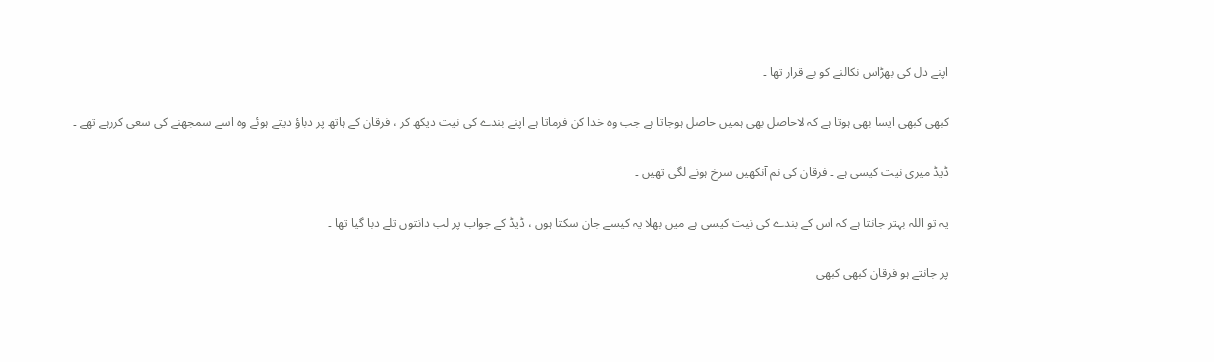اپنے دل کی بھڑاس نکالنے کو بے قرار تھا ۔

کبھی کبھی ایسا بھی ہوتا ہے کہ لاحاصل بھی ہمیں حاصل ہوجاتا ہے جب وہ خدا کن فرماتا ہے اپنے بندے کی نیت دیکھ کر ، فرقان کے ہاتھ پر دباؤ دیتے ہوئے وہ اسے سمجھنے کی سعی کررہے تھے ۔

ڈیڈ میری نیت کیسی ہے ۔ فرقان کی نم آنکھیں سرخ ہونے لگی تھیں ۔

یہ تو اللہ بہتر جانتا ہے کہ اس کے بندے کی نیت کیسی ہے میں بھلا یہ کیسے جان سکتا ہوں ، ڈیڈ کے جواب پر لب دانتوں تلے دبا گیا تھا ۔

پر جانتے ہو فرقان کبھی کبھی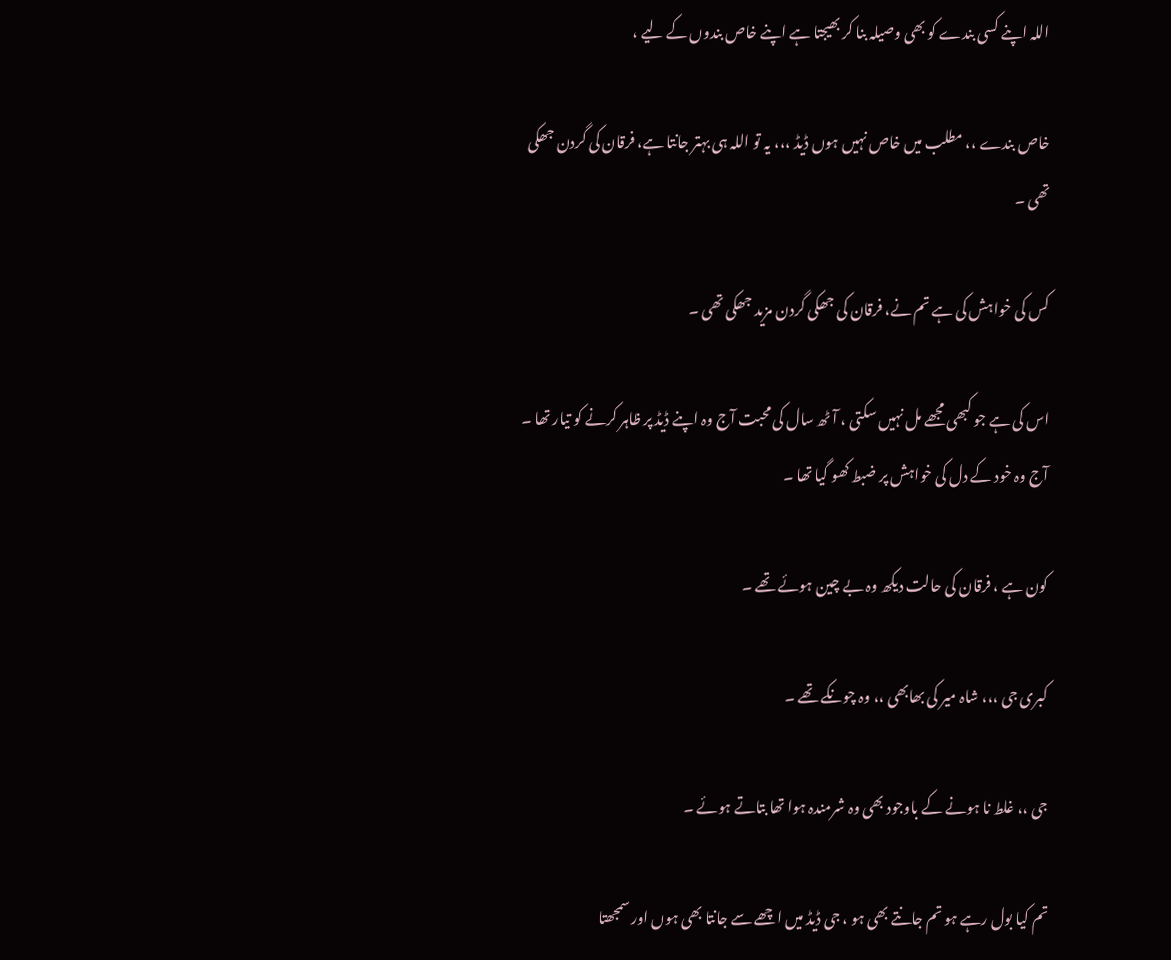اللہ اپنے کسی بندے کو بھی وصیلہ بنا کر بھیجتا ہے اپنے خاص بندوں کے لیے ،

خاص بندے ،، مطلب میں خاص نہیں ہوں ڈیڈ ،،، یہ تو اللہ ہی بہتر جانتا ہے، فرقان کی گردن جھکی تھی ۔

کس کی خواہش کی ہے تم نے، فرقان کی جھکی گردن مزید جھکی تھی ۔

اس کی ہے جو کبھی مجھے مل نہیں سکتی ، آٹھ سال کی محبت آج وہ اپنے ڈیڈ پر ظاہر کرنے کو تیار تھا ۔ آج وہ خود کے دل کی خواہش پر ضبط کھو گیا تھا ۔

کون ہے ، فرقان کی حالت دیکھ وہ بے چین ہوئے تھے ۔

کبری جی ،،، شاہ میر کی بھابھی ،، وہ چونکے تھے ۔

جی ،، غلط نا ہونے کے باوجود بھی وہ شرمندہ ہوا تھا بتاتے ہوئے ۔

تم کیا بول رہے ہو تم جانتے بھی ہو ، جی ڈیڈ میں اچھے سے جانتا بھی ہوں اور سمجھتا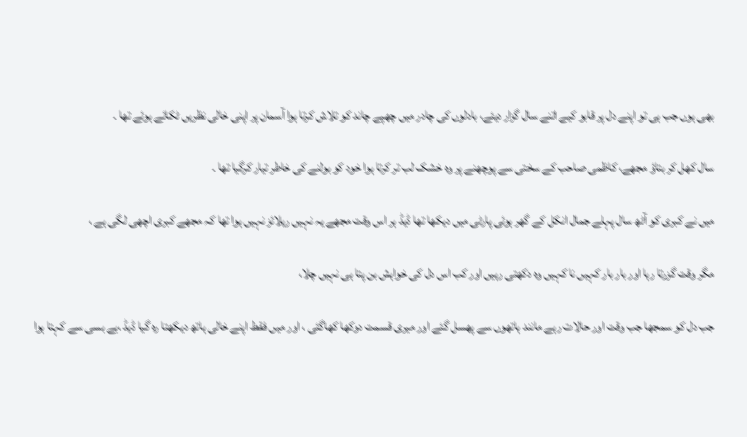بھی ہوں جب ہی تو اپنے دل پر قابو کیے اتنے سال گزار دیئے، بادلوں کی چادر میں چھپے چاند کو تلاش کرتا ہوا آسمان پر اپنی خالی نظریں ٹکائے ہوئے تھا ۔

سال کھل کر بتاؤ مجھے، کاظمی صاحب کے سختی سے پوچھنے پر وہ خشک لب تر کرتا ہوا خود کو بولنے کی خاطر تیار کرگیا تھا ۔

میں نے کبری کو آٹھ سال پہلے جمال انکل کے گھر ہوئی پارٹی میں دیکھا تھا ڈیڈ ہر اس وقت مجھے یہ نہیں ریلائز نہیں ہوا تھا کہ مجھے کبری اچھی لگی ہے ،

مگر وقت گزرتا رہا اور بار بار کہیں نا کہیں وہ دکھتی رہیں اور کب اس دل کی خواہش بن پتا ہی نہیں چلا،

جب دل کو سمجھا جب وقت اور حالات رہے مانند ہاتھوں سے پھسل گئے اور میری قسمت دوکھا کھاگئی ، اور میں فقط اپنے خالی ہاتھ دیکھتا رہ گیا ڈیڈ ،بے بسی سے کہتا ہوا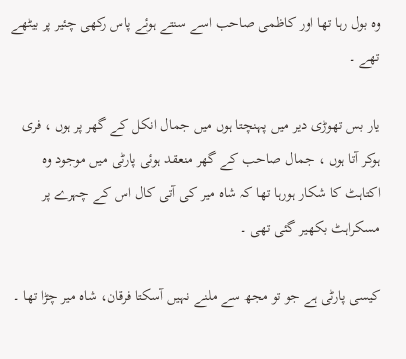وہ بول رہا تھا اور کاظمی صاحب اسے سنتے ہوئے پاس رکھی چئیر پر بیٹھے تھے ۔

یار بس تھوڑی دیر میں پہنچتا ہوں میں جمال انکل کے گھر پر ہوں ، فری ہوکر آتا ہوں ، جمال صاحب کے گھر منعقد ہوئی پارٹی میں موجود وہ اکتاہٹ کا شکار ہورہا تھا کہ شاہ میر کی آتی کال اس کے چہرے پر مسکراہٹ بکھیر گئی تھی ۔

کیسی پارٹی ہے جو تو مجھ سے ملنے نہیں آسکتا فرقان، شاہ میر چڑا تھا ۔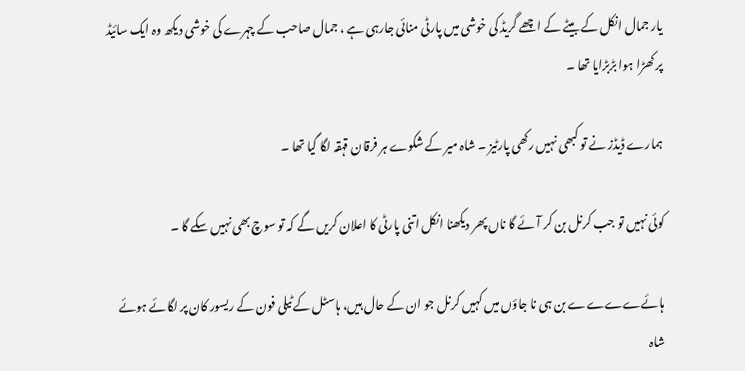یار جمال انکل کے بیٹے کے اچھے گریڈ کی خوشی میں پارٹی منائی جارہی ہے ، جمال صاحب کے چہرے کی خوشی دیکھ وہ ایک سائیڈ پر کھڑا ہوا بڑبڑایا تھا ۔

ہمارے ڈیڈز نے تو کبھی نہیں رکھی پارٹیز ۔ شاہ میر کے شکوے ہر فرقان قہقہ لگا گیا تھا ۔

کوئی نہیں تو جب کرنل بن کر آئے گا ناں پھر دیکھنا انکل اتنی پارٹی کا اعلان کریں گے کہ تو سوچ بھی نہیں سکے گا ۔

ہائےےےےے بن ہی نا جاؤں میں کہیں کرنل جو ان کے حال ہیں، ہاسٹل کے ٹیلی فون کے ریسور کان پر لگائے ہوئے شاہ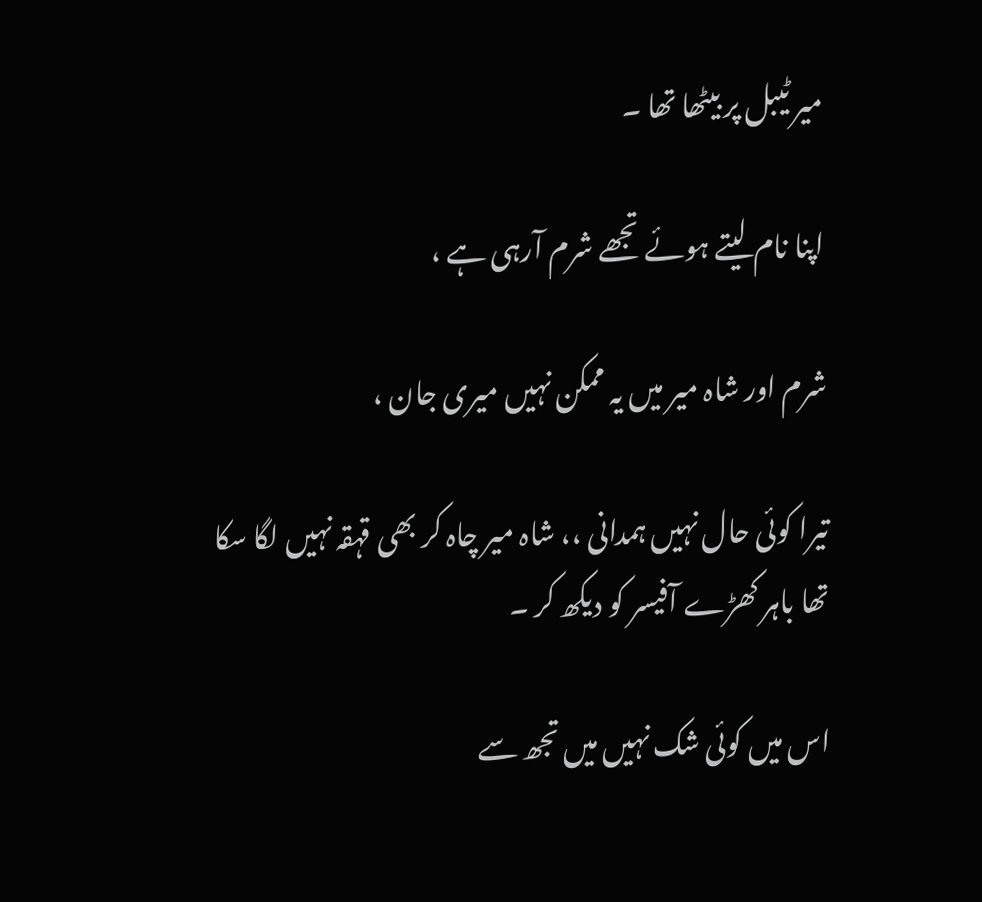میر ٹیبل پر بیٹھا تھا ۔

اپنا نام لیتے ہوئے تجھے شرم آرہی ہے ،

شرم اور شاہ میر میں یہ ممکن نہیں میری جان ،

تیرا کوئی حال نہیں ہمدانی ،، شاہ میر چاہ کر بھی قہقہ نہیں لگا سکا تھا باہر کھڑے آفیسر کو دیکھ کر ۔

اس میں کوئی شک نہیں میں تجھ سے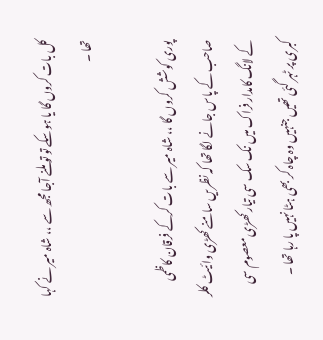کل بات کروں گا یا ہوسکے تو تو ملنے آجا مجھ سے ،، شاہ میر نے کہا تھا ۔

پوری کوشش کروں گا ،، شاہ میر سے بات کرکے فرقان کاظمی صاحب کے پاس جانے لگا تھا کہ نظریں سامنے کھڑی وائیٹ کلر کے لانگ کامدار فراک میں نک سک سی تیار کھڑی معصوم سی کبری پر ٹہر گئی تھیں جنہیں وہ چاہ کر بھی ہٹا نہیں پا رہا تھا ۔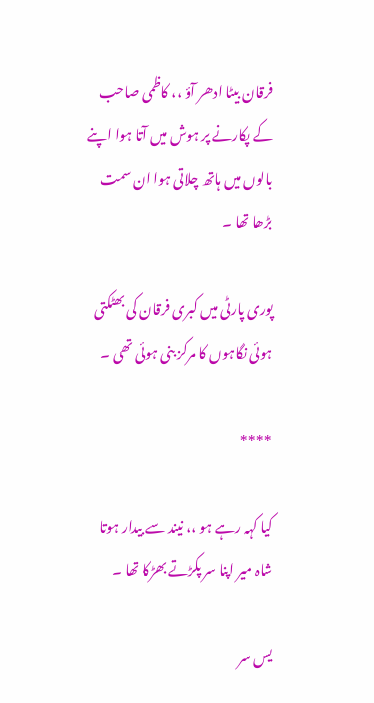فرقان بیٹا ادھر آؤ ،، کاظمی صاحب کے پکارنے پر ہوش میں آتا ہوا اپنے بالوں میں ہاتھ چلاتی ہوا ان سمت بڑھا تھا ۔

پوری پارٹی میں کبری فرقان کی بھٹکتی ہوئی نگاہوں کا مرکز بنی ہوئی تھی ۔

****

کیا کہہ رہے ہو ،، نیند سے بیدار ہوتا شاہ میر اپنا سر پکڑتے بھڑکا تھا ۔

یس سر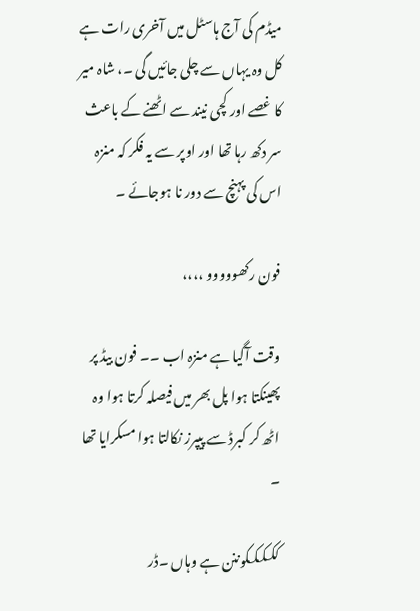میڈم کی آج ہاسٹل میں آخری رات ہے کل وہ یہاں سے چلی جائیں گی ۔، شاہ میر کا غصے اور کچی نیند سے اٹھنے کے باعث سر دکھ رہا تھا اور اوپر سے یہ فکر کہ منزہ اس کی پہنچ سے دور نا ہوجائے ۔

فون رکھووووو ،،،،

وقت آگیا ہے منزہ اب ۔۔ فون بیڈ پر پھینکتا ہوا پل بھر میں فیصلہ کرتا ہوا وہ اٹھ کر کبرڈ سے پیپرز نکالتا ہوا مسکرایا تھا ۔

کککککوننن ہے وہاں ۔ڈر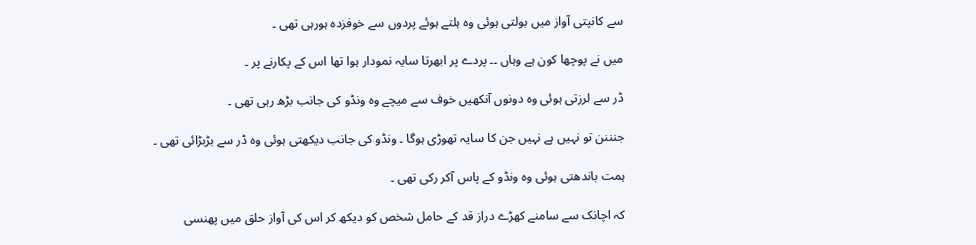سے کانپتی آواز میں بولتی ہوئی وہ ہلتے ہوئے پردوں سے خوفزدہ ہورہی تھی ۔

میں نے پوچھا کون ہے وہاں ۔۔ پردے پر ابھرتا سایہ نمودار ہوا تھا اس کے پکارنے پر ۔

ڈر سے لرزتی ہوئی وہ دونوں آنکھیں خوف سے میچے وہ ونڈو کی جانب بڑھ رہی تھی ۔

جنننن تو نہیں ہے نہیں جن کا سایہ تھوڑی ہوگا ۔ ونڈو کی جانب دیکھتی ہوئی وہ ڈر سے بڑبڑائی تھی ۔

ہمت باندھتی ہوئی وہ ونڈو کے پاس آکر رکی تھی ۔

کہ اچانک سے سامنے کھڑے دراز قد کے حامل شخص کو دیکھ کر اس کی آواز حلق میں پھنسی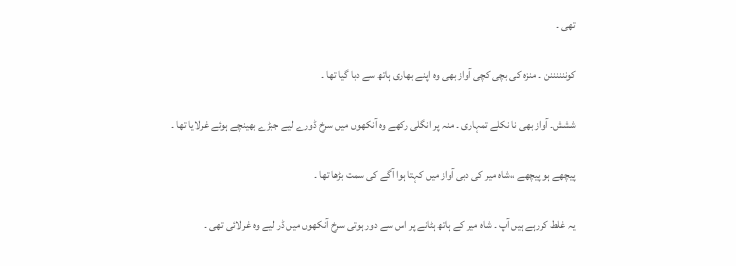تھی ۔

کوننننننن ۔ منزہ کی بچی کچی آواز بھی وہ اپنے بھاری ہاتھ سے دبا گیا تھا ۔

ششش۔ آواز بھی نا نکلے تمہاری ۔ منہ پر انگلی رکھے وہ آنکھوں میں سرخ ڈورے لیے جبڑے بھینچے ہوئے غرلایا تھا ۔

پیچھے ہو پیچھے ،،شاہ میر کی دبی آواز میں کہتا ہوا آگے کی سمت بڑھا تھا ۔

یہ غلط کررہے ہیں آپ ۔ شاہ میر کے ہاتھ ہٹانے پر اس سے دور ہوتی سرخ آنکھوں میں ڈر لیے وہ غرلائی تھی ۔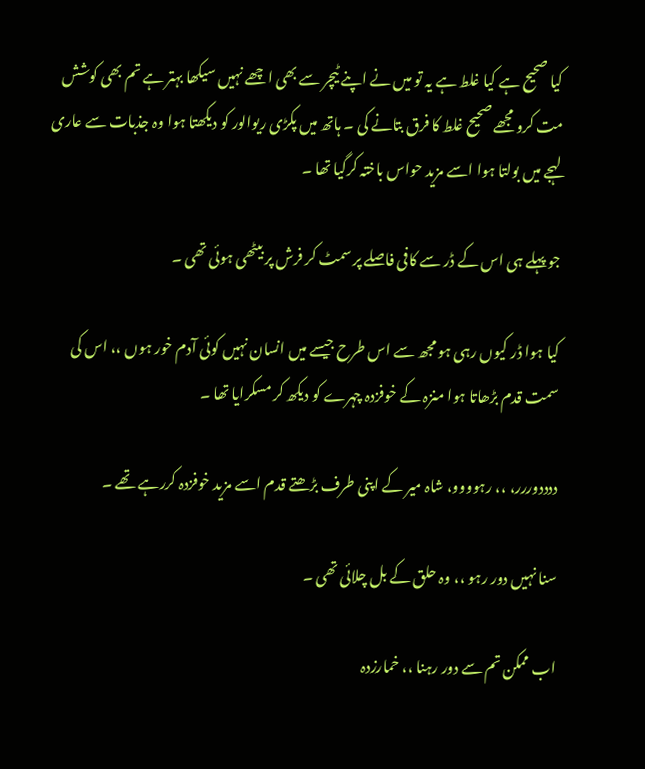کیا صحیح ہے کیا غلط ہے یہ تو میں نے اپنے ٹیچر سے بھی اچھے نہیں سیکھا بہتر ہے تم بھی کوشش مت کرو مجھے صحیح غلط کا فرق بتانے کی ۔ ہاتھ میں پکڑی ریوالور کو دیکھتا ہوا وہ جذبات سے عاری لہجے میں بولتا ہوا اسے مزید حواس باختہ کرگیا تھا ۔

جو پہلے ہی اس کے ڈر سے کافی فاصلے پر سمٹ کر فرش پر بیٹھی ہوئی تھی ۔

کیا ہوا ڈر کیوں رہی ہو مجھ سے اس طرح جیسے میں انسان نہیں کوئی آدم خور ہوں ،، اس کی سمت قدم بڑھاتا ہوا منزہ کے خوفزدہ چہرے کو دیکھ کر مسکرایا تھا ۔

ددددوررر، ،، رہوووو، شاہ میر کے اپنی طرف بڑھتے قدم اسے مزید خوفزدہ کررہے تھے ۔

سنا نہیں دور رہو ،، وہ حلق کے بل چلائی تھی ۔

اب ممکن تم سے دور رہنا ،، خمارزدہ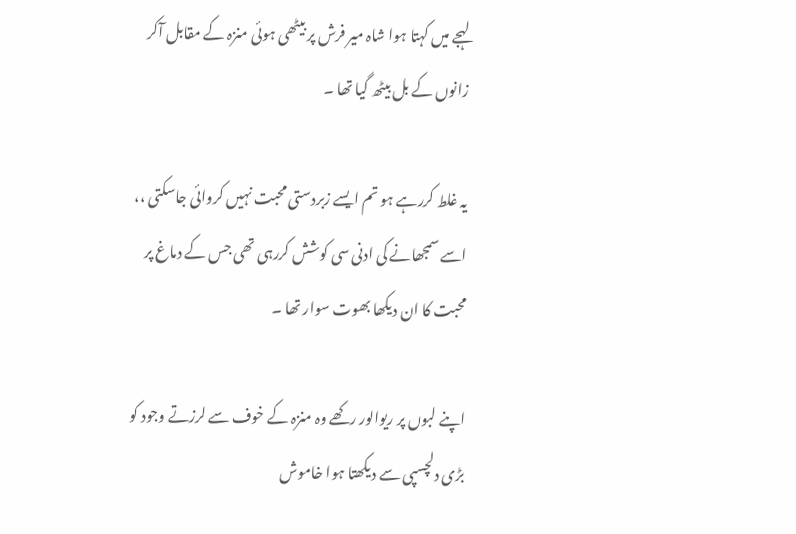لہجے میں کہتا ہوا شاہ میر فرش پر بیٹھی ہوئی منزہ کے مقابل آکر زانوں کے بل بیٹھ گیا تھا ۔

یہ غلط کررہے ہو تم ایسے زبردستی محبت نہیں کروائی جاسکتی ،، اسے سمجھانے کی ادنی سی کوشش کررہی تھی جس کے دماغ پر محبت کا ان دیکھا بھوت سوار تھا ۔

اپنے لبوں پر ریوالور رکھے وہ منزہ کے خوف سے لرزتے وجود کو بڑی دلچسپی سے دیکھتا ہوا خاموش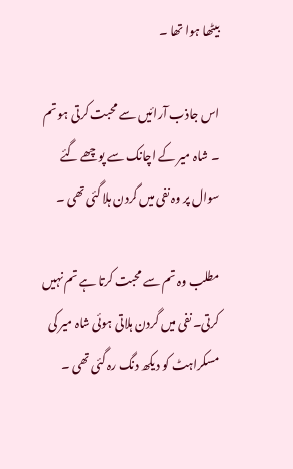بیٹھا ہوا تھا ۔

اس جاذب آرائیں سے محبت کرتی ہو تم ۔ شاہ میر کے اچانک سے پوچھے گئے سوال پر وہ نفی میں گردن ہلا گئی تھی ۔

مطلب وہ تم سے محبت کرتا ہے تم نہیں کرتی۔ نفی میں گردن ہلاتی ہوئی شاہ میر کی مسکراہٹ کو دیکھ دنگ رہ گئی تھی ۔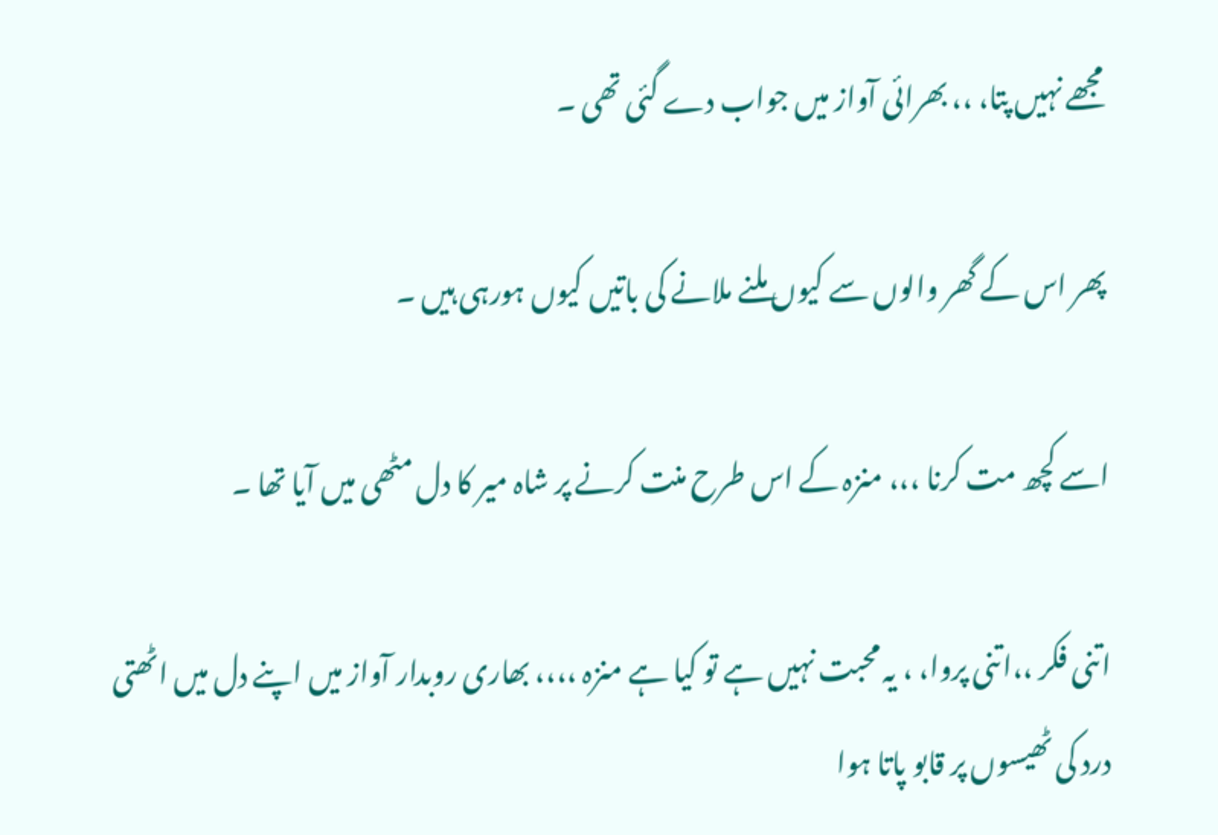مجھے نہیں پتا، ،، بھرائی آواز میں جواب دے گئی تھی ۔

پھر اس کے گھر والوں سے کیوں ملنے ملانے کی باتیں کیوں ہورہی ہیں ۔

اسے کچھ مت کرنا ،،، منزہ کے اس طرح منت کرنے پر شاہ میر کا دل مٹھی میں آیا تھا ۔

اتنی فکر ،،اتنی پروا، ، یہ محبت نہیں ہے تو کیا ہے منزہ ،،،، بھاری روبدار آواز میں اپنے دل میں اٹھتی درد کی ٹھیسوں پر قابو پاتا ہوا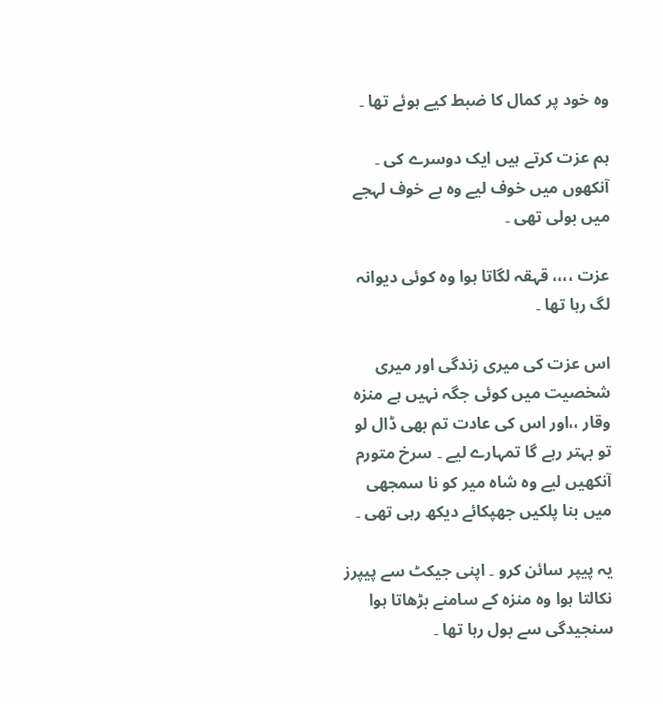وہ خود پر کمال کا ضبط کیے ہوئے تھا ۔

ہم عزت کرتے ہیں ایک دوسرے کی ۔ آنکھوں میں خوف لیے وہ بے خوف لہجے میں بولی تھی ۔

عزت ،،،، قہقہ لگاتا ہوا وہ کوئی دیوانہ لگ رہا تھا ۔

اس عزت کی میری زندگی اور میری شخصیت میں کوئی جگہ نہیں ہے منزہ وقار ،،اور اس کی عادت تم بھی ڈال لو تو بہتر رہے گا تمہارے لیے ۔ سرخ متورم آنکھیں لیے وہ شاہ میر کو نا سمجھی میں بنا پلکیں جھپکائے دیکھ رہی تھی ۔

یہ پیپر سائن کرو ۔ اپنی جیکٹ سے پیپرز نکالتا ہوا وہ منزہ کے سامنے بڑھاتا ہوا سنجیدگی سے بول رہا تھا ۔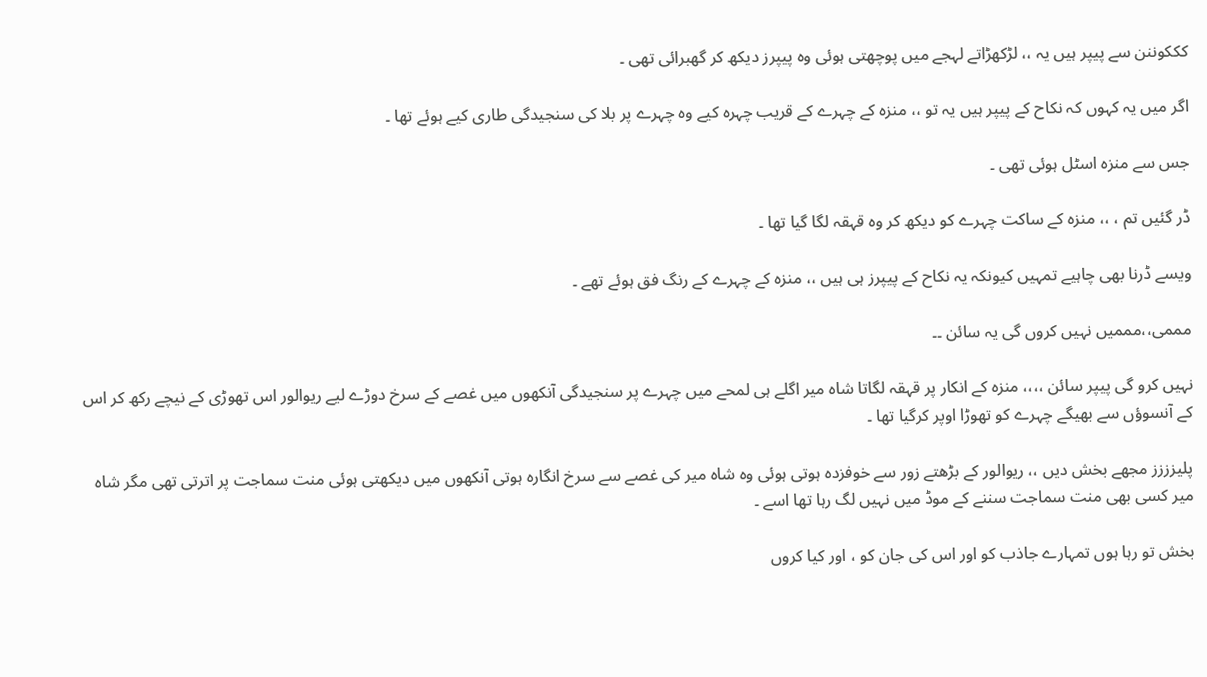کککوننن سے پیپر ہیں یہ ،، لڑکھڑاتے لہجے میں پوچھتی ہوئی وہ پیپرز دیکھ کر گھبرائی تھی ۔

اگر میں یہ کہوں کہ نکاح کے پیپر ہیں یہ تو ،، منزہ کے چہرے کے قریب چہرہ کیے وہ چہرے پر بلا کی سنجیدگی طاری کیے ہوئے تھا ۔

جس سے منزہ اسٹل ہوئی تھی ۔

ڈر گئیں تم ، ،، منزہ کے ساکت چہرے کو دیکھ کر وہ قہقہ لگا گیا تھا ۔

ویسے ڈرنا بھی چاہیے تمہیں کیونکہ یہ نکاح کے پیپرز ہی ہیں ،، منزہ کے چہرے کے رنگ فق ہوئے تھے ۔

مممی،،مممیں نہیں کروں گی یہ سائن ۔۔

نہیں کرو گی پیپر سائن ،،،، منزہ کے انکار پر قہقہ لگاتا شاہ میر اگلے ہی لمحے میں چہرے پر سنجیدگی آنکھوں میں غصے کے سرخ دوڑے لیے ریوالور اس تھوڑی کے نیچے رکھ کر اس کے آنسوؤں سے بھیگے چہرے کو تھوڑا اوپر کرگیا تھا ۔

پلیزززز مجھے بخش دیں ،، ریوالور کے بڑھتے زور سے خوفزدہ ہوتی ہوئی وہ شاہ میر کی غصے سے سرخ انگارہ ہوتی آنکھوں میں دیکھتی ہوئی منت سماجت پر اترتی تھی مگر شاہ میر کسی بھی منت سماجت سننے کے موڈ میں نہیں لگ رہا تھا اسے ۔

بخش تو رہا ہوں تمہارے جاذب کو اور اس کی جان کو ، اور کیا کروں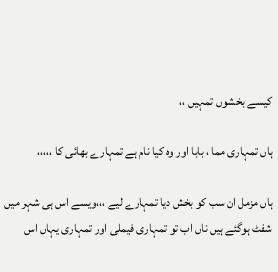کیسے بخشوں تمہیں ،،

ہاں تمہاری مما ، بابا اور وہ کیا نام ہے تمہارے بھائی کا ،،،،،

ہاں مزمل ان سب کو بخش دیا تمہارے لیے ،،،ویسے اس ہی شہر میں شفٹ ہوگئے ہیں ناں اب تو تمہاری فیملی اور تمہاری یہاں اس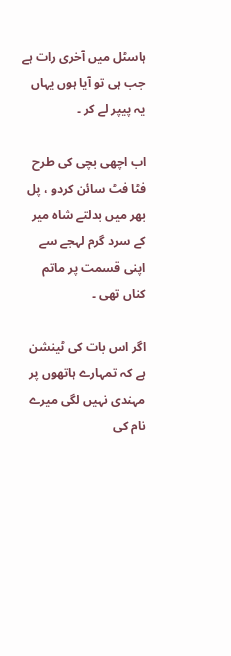ہاسٹل میں آخری رات ہے جب ہی تو آیا ہوں یہاں یہ پیپر لے کر ۔

اب اچھی بچی کی طرح فٹا فٹ سائن کردو ، پل بھر میں بدلتے شاہ میر کے سرد گرم لہجے سے اپنی قسمت پر ماتم کناں تھی ۔

اگر اس بات کی ٹینشن ہے کہ تمہارے ہاتھوں پر مہندی نہیں لگی میرے نام کی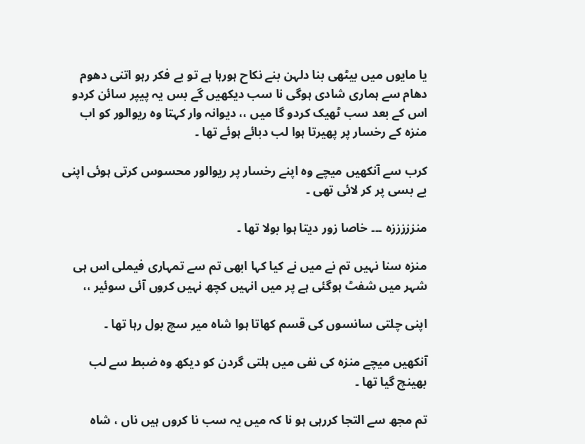یا مایوں میں بیٹھی بنا دلہن بنے نکاح ہورہا ہے تو بے فکر رہو اتنی دھوم دھام سے ہماری شادی ہوگی نا سب دیکھیں گے بس یہ پیپر سائن کردو اس کے بعد سب ٹھیک کردو گا میں ،، دیوانہ وار کہتا وہ ریوالور کو اب منزہ کے رخسار پر پھیرتا ہوا لب دبائے ہوئے تھا ۔

کرب سے آنکھیں میچے وہ اپنے رخسار پر ریوالور محسوس کرتی ہوئی اپنی بے بسی پر کر لائی تھی ۔

منزززززہ ۔۔۔ خاصا زور دیتا ہوا بولا تھا ۔

منزہ سنا نہیں تم نے میں نے کیا کہا ابھی تم سے تمہاری فیملی اس ہی شہر میں شفٹ ہوگئی ہے پر میں انہیں کچھ نہیں کروں آئی سوئیر ،،

اپنی چلتی سانسوں کی قسم کھاتا ہوا شاہ میر سچ بول رہا تھا ۔

آنکھیں میچے منزہ کی نفی میں ہلتی گردن کو دیکھ وہ ضبط سے لب بھینچ گیا تھا ۔

تم مجھ سے التجا کررہی ہو نا کہ میں یہ سب نا کروں ہیں ناں ، شاہ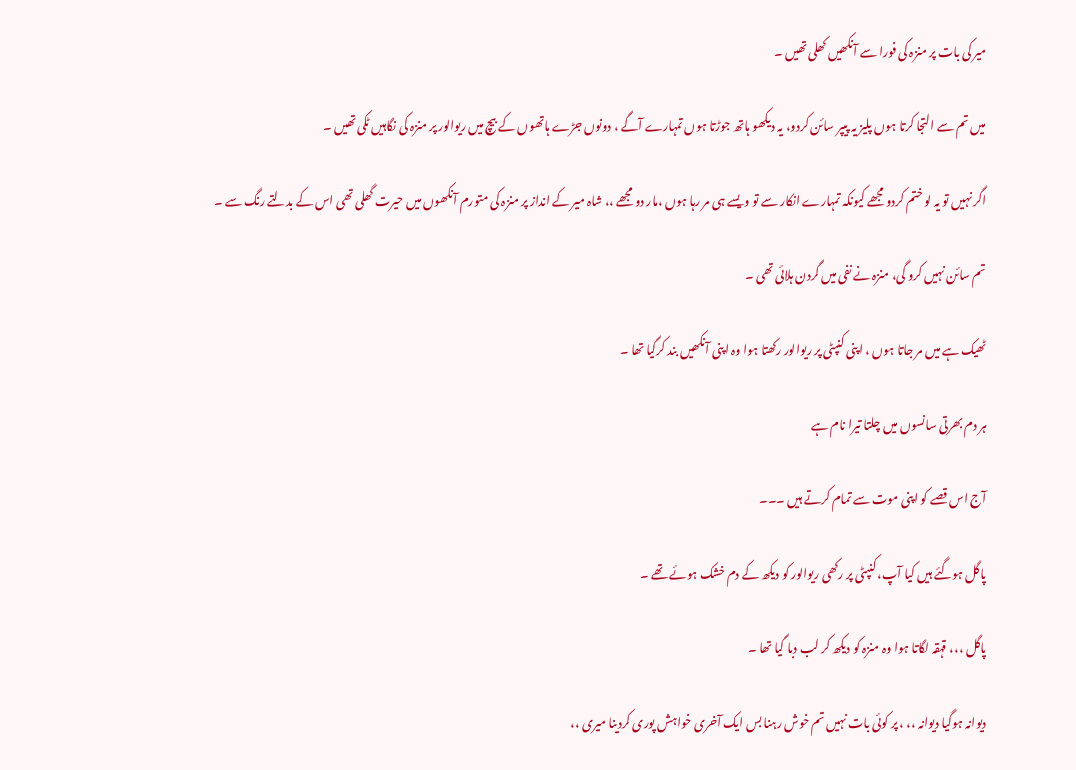میر کی بات پر منزہ کی فورا سے آنکھیں کھلی تھیں ۔

میں تم سے التجا کرتا ہوں پلیز یہ پیپر سائن کردو، یہ دیکھو ہاتھ جوڑتا ہوں تمہارے آگے ، دونوں جڑے ہاتھوں کے بیچ میں ریوالور پر منزہ کی نگاہیں ٹکی تھیں ۔

اگر نہیں تو یہ لو ختم کردو مجھے کیونکہ تمہارے انکار سے تو ویسے ہی مر رہا ہوں ،مار دو مجھے ،، شاہ میر کے انداز پر منزہ کی متورم آنکھوں میں حیرت گھلی تھی اس کے بدلتے رنگ سے ۔

تم سائن نہیں کرو گی، منزہ نے نفی میں گردن ہلائی تھی ۔

ٹھیک ہے میں مر جاتا ہوں ، اپنی کنپٹی پر ریوالور رکھتا ہوا وہ اپنی آنکھیں بند کرگیا تھا ۔

ہر دم بھرتی سانسوں میں چلتا تیرا نام ہے

آج اس قصے کو اپنی موت سے تمام کرتے ہیں ۔۔۔

پاگل ہوگئے ہیں کیا آپ، کنپٹی پر رکھی ریوالور کو دیکھ کے دم خشک ہوئے تھے ۔

پاگل ،،، قہقہ لگاتا ہوا وہ منزہ کو دیکھ کر لب دبا گیا تھا ۔

دیوانہ ہوگیا دیوانہ ،، ، پر کوئی بات نہیں تم خوش رہنا بس ایک آخری خواہش پوری کردینا میری ،،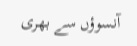آنسوؤں سے بھری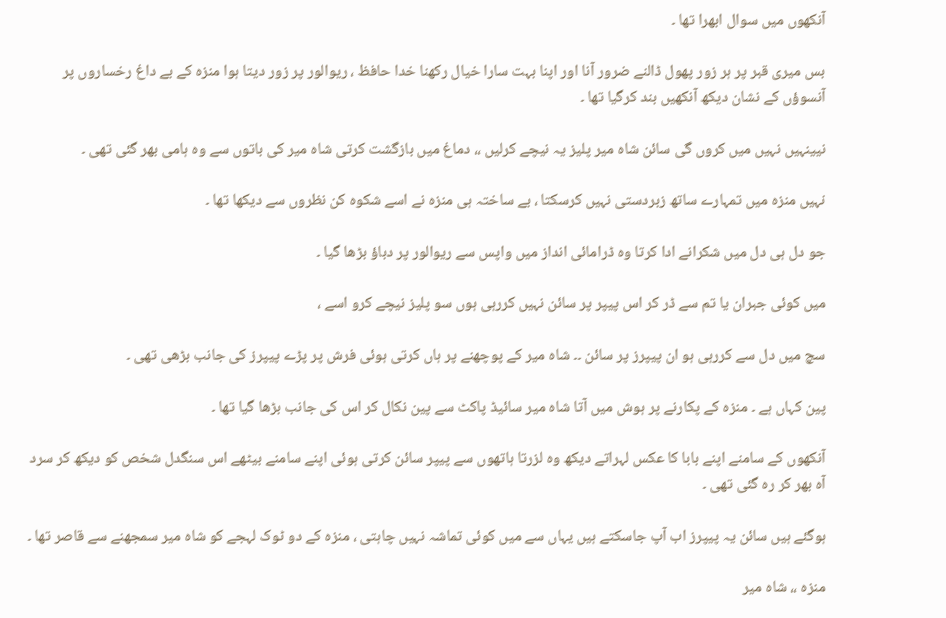آنکھوں میں سوال ابھرا تھا ۔

بس میری قبر پر ہر زور پھول ڈالنے ضرور آنا اور اپنا بہت سارا خیال رکھنا خدا حافظ ، ریوالور پر زور دیتا ہوا منزہ کے بے داغ رخساروں پر آنسوؤں کے نشان دیکھ آنکھیں بند کرگیا تھا ۔

نیینہیں نہیں میں کروں گی سائن شاہ میر پلیز یہ نیچے کرلیں ،، دماغ میں بازگشت کرتی شاہ میر کی باتوں سے وہ ہامی بھر گئی تھی ۔

نہیں منزہ میں تمہارے ساتھ زبردستی نہیں کرسکتا ، بے ساختہ ہی منزہ نے اسے شکوہ کن نظروں سے دیکھا تھا ۔

جو دل ہی دل میں شکرانے ادا کرتا وہ ڈرامائی انداز میں واپس سے ریوالور پر دباؤ بڑھا گیا ۔

میں کوئی جبران یا تم سے ڈر کر اس پیپر پر سائن نہیں کررہی ہوں سو پلیز نیچے کرو اسے ،

سچ میں دل سے کررہی ہو ان پیپرز پر سائن ۔۔ شاہ میر کے پوچھنے پر ہاں کرتی ہوئی فرش پر پڑے پیپرز کی جانب بڑھی تھی ۔

پین کہاں ہے ۔ منزہ کے پکارنے پر ہوش میں آتا شاہ میر سائیڈ پاکٹ سے پین نکال کر اس کی جانب بڑھا گیا تھا ۔

آنکھوں کے سامنے اپنے بابا کا عکس لہراتے دیکھ وہ لزرتا ہاتھوں سے پیپر سائن کرتی ہوئی اپنے سامنے بیٹھے اس سنگدل شخص کو دیکھ کر سرد آہ بھر کر رہ گئی تھی ۔

ہوگئے ہیں سائن یہ پیپرز اب آپ جاسکتے ہیں یہاں سے میں کوئی تماشہ نہیں چاہتی ، منزہ کے دو ٹوک لہجے کو شاہ میر سمجھنے سے قاصر تھا ۔

منزہ ،، شاہ میر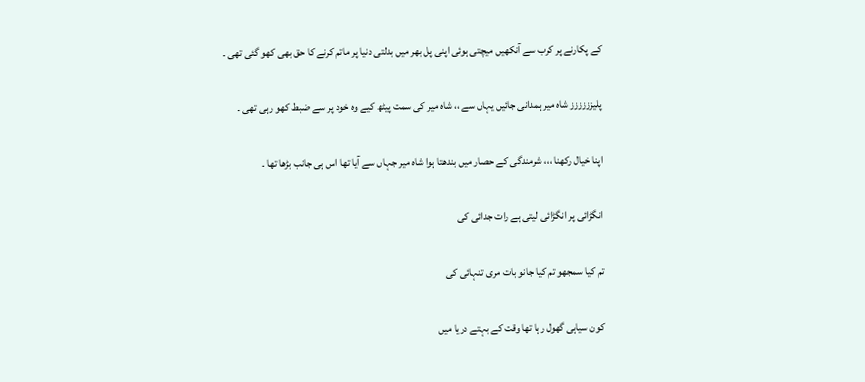کے پکارنے پر کرب سے آنکھیں میچتی ہوئی اپنی پل بھر میں بدلتی دنیا پر ماتم کرنے کا حق بھی کھو گئی تھی ۔

پلیزززززز شاہ میر ہمدانی جائیں یہاں سے ،، شاہ میر کی سمت پیٹھ کیے وہ خود پر سے ضبط کھو رہی تھی ۔

اپنا خیال رکھنا ،،، شرمندگی کے حصار میں بندھتا ہوا شاہ میر جہاں سے آیا تھا اس ہی جانب بڑھا تھا ۔

انگڑائی پر انگڑائی لیتی ہے رات جدائی کی

تم کیا سمجھو تم کیا جانو بات مری تنہائی کی

کون سیاہی گھول رہا تھا وقت کے بہتے دریا میں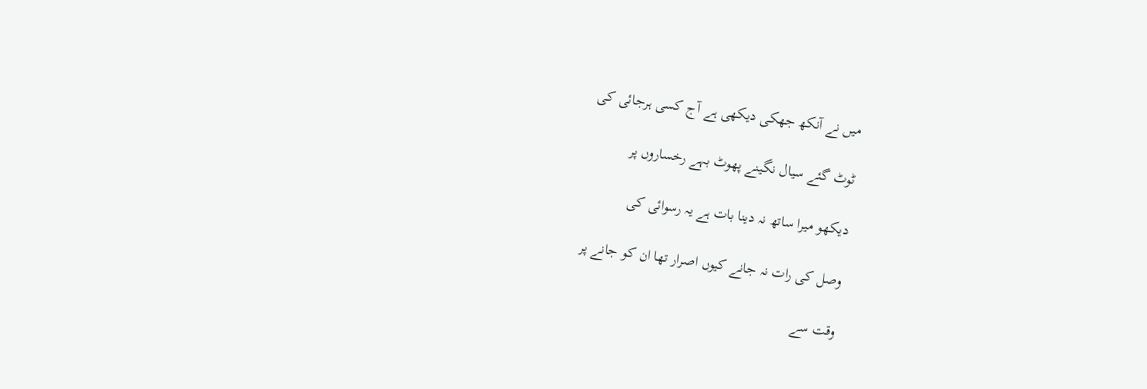میں نے آنکھ جھکی دیکھی ہے آج کسی ہرجائی کی

ٹوٹ گئے سیال نگینے پھوٹ بہے رخساروں پر

دیکھو میرا ساتھ نہ دینا بات ہے یہ رسوائی کی

وصل کی رات نہ جانے کیوں اصرار تھا ان کو جانے پر

وقت سے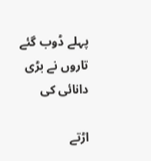پہلے ڈوب گئے تاروں نے بڑی دانائی کی

اڑتے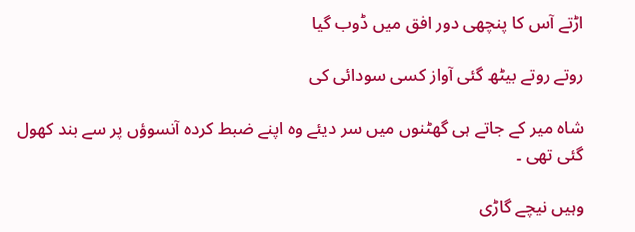اڑتے آس کا پنچھی دور افق میں ڈوب گیا

روتے روتے بیٹھ گئی آواز کسی سودائی کی

شاہ میر کے جاتے ہی گھٹنوں میں سر دیئے وہ اپنے ضبط کردہ آنسوؤں پر سے بند کھول گئی تھی ۔

وہیں نیچے گاڑی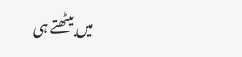میں بیٹھتے ہی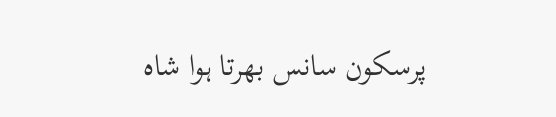پرسکون سانس بھرتا ہوا شاہ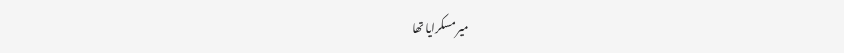میر مسکرایا تھا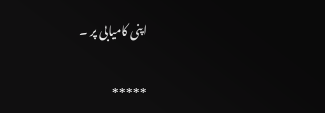اپنی کامیابی پر ۔

*****